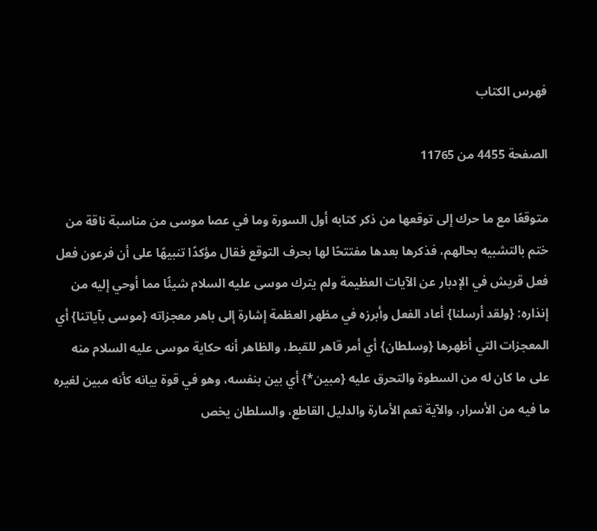فهرس الكتاب

الصفحة 4455 من 11765

متوقعًا مع ما حرك إلى توقعها من ذكر كتابه أول السورة وما في عصا موسى من مناسبة ناقة من ختم بالتشبيه بحالهم، فذكرها بعدها مفتتحًا لها بحرف التوقع فقال مؤكدًا تنبيهًا على أن فرعون فعل فعل قريش في الإدبار عن الآيات العظيمة ولم يترك موسى عليه السلام شيئًا مما أوحي إليه من إنذاره: {ولقد أرسلنا} أعاد الفعل وأبرزه في مظهر العظمة إشارة إلى باهر معجزاته {موسى بآياتنا} أي المعجزات التي أظهرها {وسلطان} أي أمر قاهر للقبط، والظاهر أنه حكاية موسى عليه السلام منه على ما كان له من السطوة والتحرق عليه {مبين*} أي بين بنفسه، وهو في قوة بيانه كأنه مبين لغيره ما فيه من الأسرار، والآية تعم الأمارة والدليل القاطع، والسلطان يخص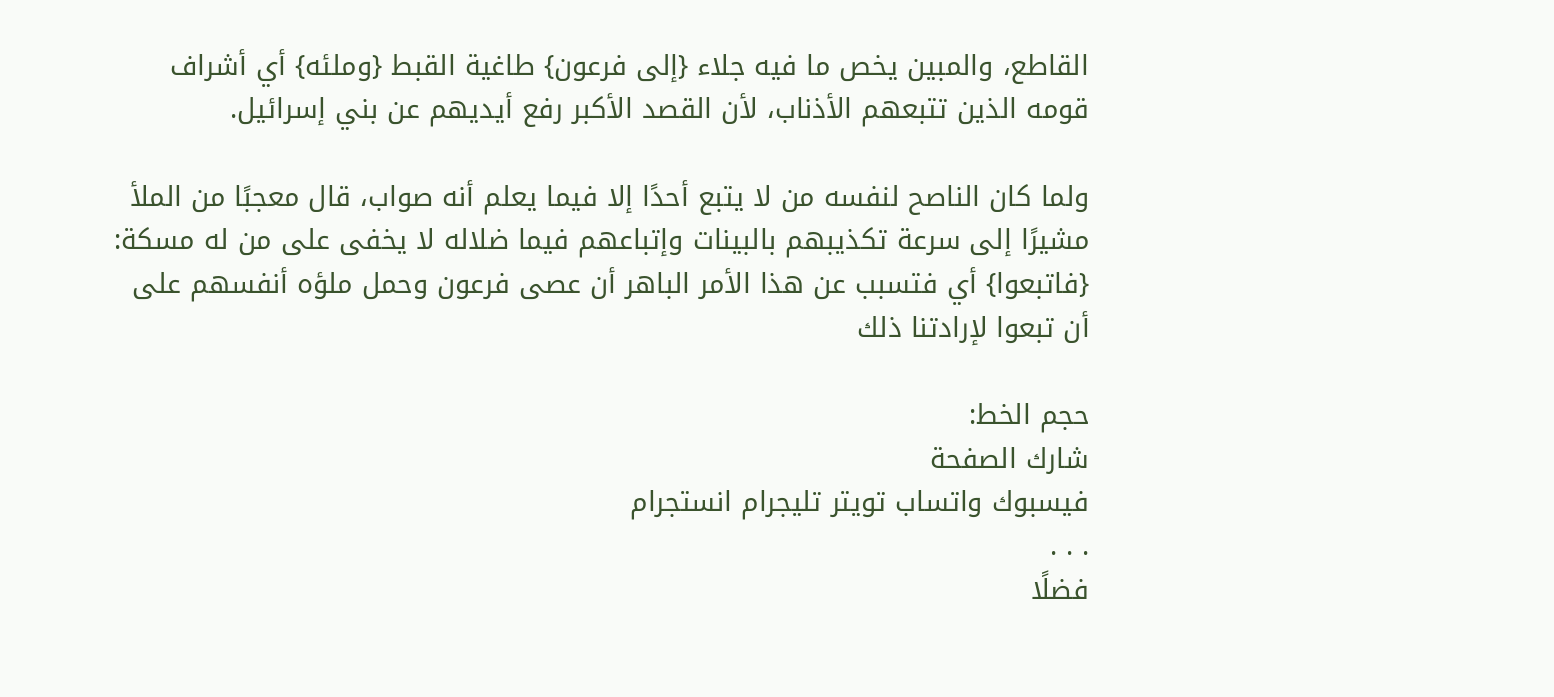القاطع، والمبين يخص ما فيه جلاء {إلى فرعون} طاغية القبط {وملئه} أي أشراف قومه الذين تتبعهم الأذناب، لأن القصد الأكبر رفع أيديهم عن بني إسرائيل.

ولما كان الناصح لنفسه من لا يتبع أحدًا إلا فيما يعلم أنه صواب، قال معجبًا من الملأ مشيرًا إلى سرعة تكذيبهم بالبينات وإتباعهم فيما ضلاله لا يخفى على من له مسكة: {فاتبعوا} أي فتسبب عن هذا الأمر الباهر أن عصى فرعون وحمل ملؤه أنفسهم على أن تبعوا لإرادتنا ذلك

حجم الخط:
شارك الصفحة
فيسبوك واتساب تويتر تليجرام انستجرام
. . .
فضلًا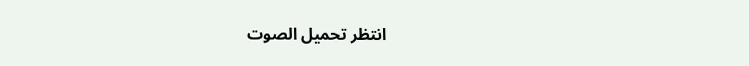انتظر تحميل الصوت